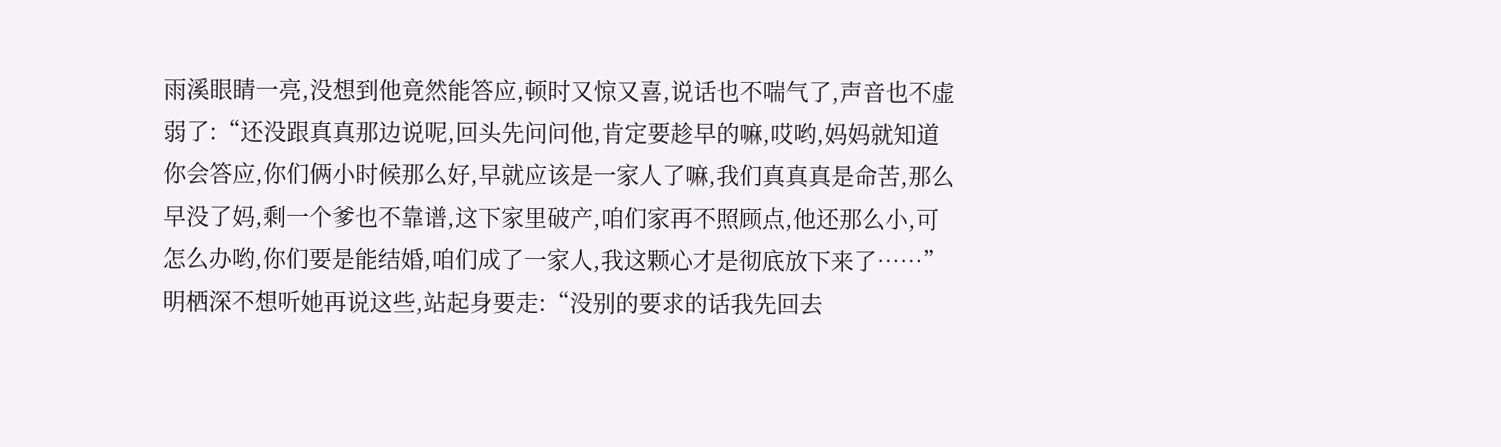雨溪眼睛一亮,没想到他竟然能答应,顿时又惊又喜,说话也不喘气了,声音也不虚弱了:“还没跟真真那边说呢,回头先问问他,肯定要趁早的嘛,哎哟,妈妈就知道你会答应,你们俩小时候那么好,早就应该是一家人了嘛,我们真真真是命苦,那么早没了妈,剩一个爹也不靠谱,这下家里破产,咱们家再不照顾点,他还那么小,可怎么办哟,你们要是能结婚,咱们成了一家人,我这颗心才是彻底放下来了……”
明栖深不想听她再说这些,站起身要走:“没别的要求的话我先回去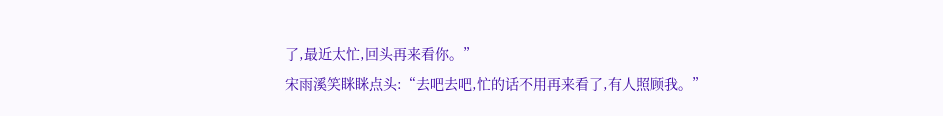了,最近太忙,回头再来看你。”
宋雨溪笑眯眯点头:“去吧去吧,忙的话不用再来看了,有人照顾我。”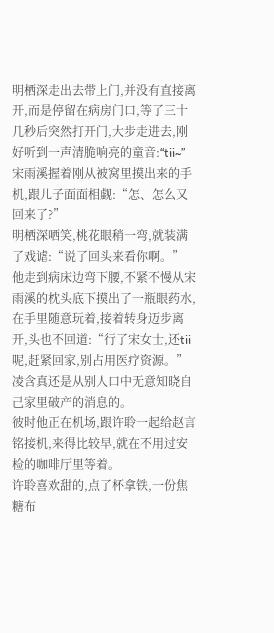明栖深走出去带上门,并没有直接离开,而是停留在病房门口,等了三十几秒后突然打开门,大步走进去,刚好听到一声清脆响亮的童音:“tii~”
宋雨溪握着刚从被窝里摸出来的手机,跟儿子面面相觑:“怎、怎么又回来了?”
明栖深哂笑,桃花眼稍一弯,就装满了戏谑:“说了回头来看你啊。”
他走到病床边弯下腰,不紧不慢从宋雨溪的枕头底下摸出了一瓶眼药水,在手里随意玩着,接着转身迈步离开,头也不回道:“行了宋女士,还tii呢,赶紧回家,别占用医疗资源。”
凌含真还是从别人口中无意知晓自己家里破产的消息的。
彼时他正在机场,跟许聆一起给赵言铭接机,来得比较早,就在不用过安检的咖啡厅里等着。
许聆喜欢甜的,点了杯拿铁,一份焦糖布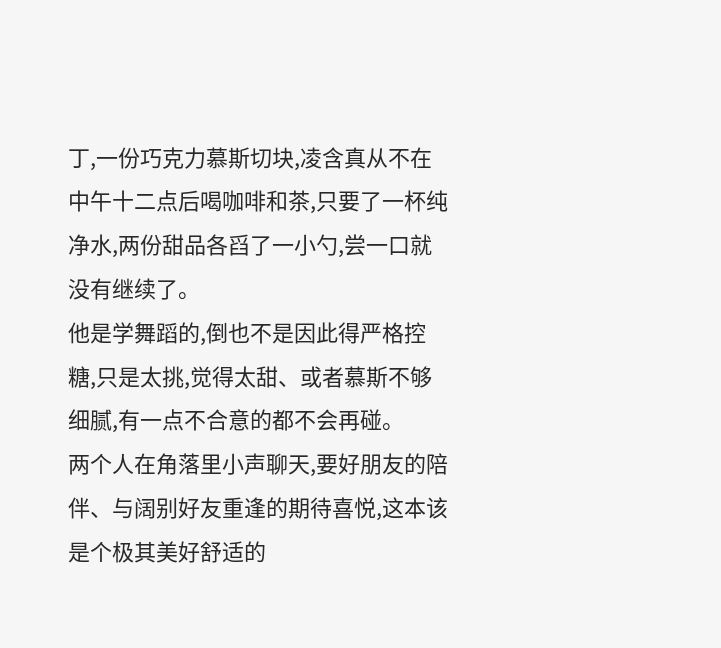丁,一份巧克力慕斯切块,凌含真从不在中午十二点后喝咖啡和茶,只要了一杯纯净水,两份甜品各舀了一小勺,尝一口就没有继续了。
他是学舞蹈的,倒也不是因此得严格控糖,只是太挑,觉得太甜、或者慕斯不够细腻,有一点不合意的都不会再碰。
两个人在角落里小声聊天,要好朋友的陪伴、与阔别好友重逢的期待喜悦,这本该是个极其美好舒适的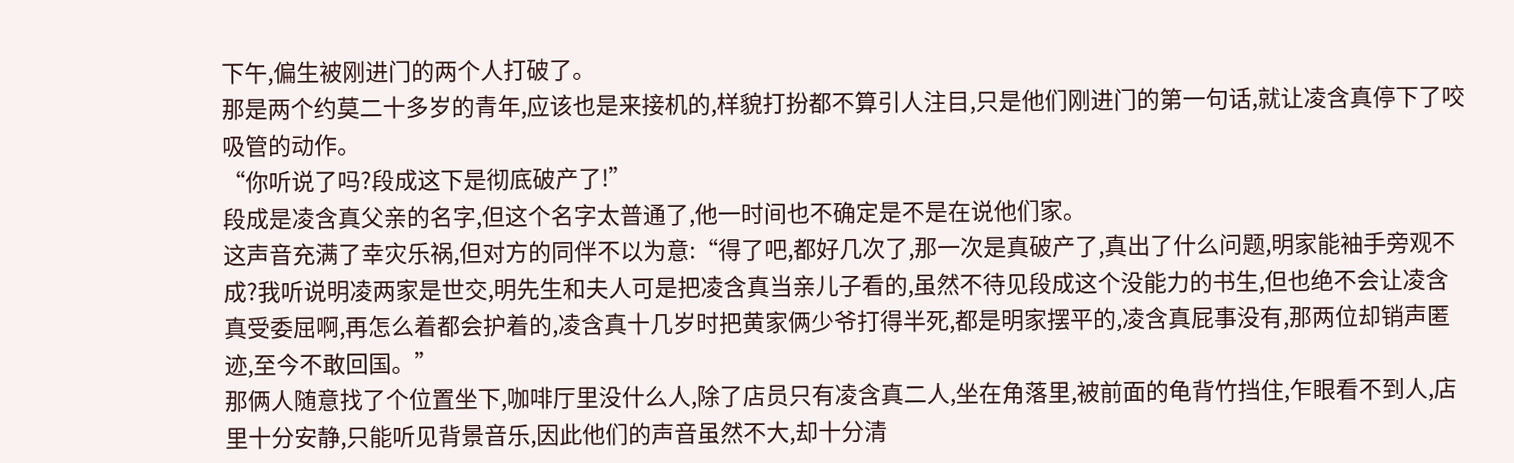下午,偏生被刚进门的两个人打破了。
那是两个约莫二十多岁的青年,应该也是来接机的,样貌打扮都不算引人注目,只是他们刚进门的第一句话,就让凌含真停下了咬吸管的动作。
“你听说了吗?段成这下是彻底破产了!”
段成是凌含真父亲的名字,但这个名字太普通了,他一时间也不确定是不是在说他们家。
这声音充满了幸灾乐祸,但对方的同伴不以为意:“得了吧,都好几次了,那一次是真破产了,真出了什么问题,明家能袖手旁观不成?我听说明凌两家是世交,明先生和夫人可是把凌含真当亲儿子看的,虽然不待见段成这个没能力的书生,但也绝不会让凌含真受委屈啊,再怎么着都会护着的,凌含真十几岁时把黄家俩少爷打得半死,都是明家摆平的,凌含真屁事没有,那两位却销声匿迹,至今不敢回国。”
那俩人随意找了个位置坐下,咖啡厅里没什么人,除了店员只有凌含真二人,坐在角落里,被前面的龟背竹挡住,乍眼看不到人,店里十分安静,只能听见背景音乐,因此他们的声音虽然不大,却十分清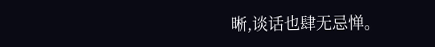晰,谈话也肆无忌惮。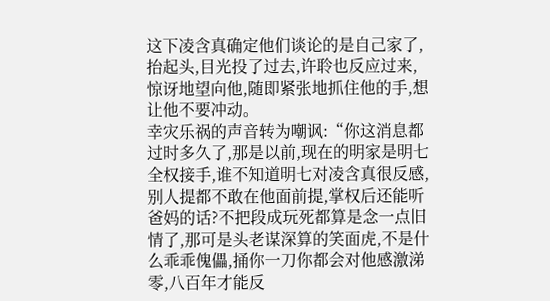这下凌含真确定他们谈论的是自己家了,抬起头,目光投了过去,许聆也反应过来,惊讶地望向他,随即紧张地抓住他的手,想让他不要冲动。
幸灾乐祸的声音转为嘲讽:“你这消息都过时多久了,那是以前,现在的明家是明七全权接手,谁不知道明七对凌含真很反感,别人提都不敢在他面前提,掌权后还能听爸妈的话?不把段成玩死都算是念一点旧情了,那可是头老谋深算的笑面虎,不是什么乖乖傀儡,捅你一刀你都会对他感激涕零,八百年才能反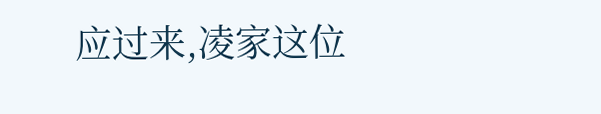应过来,凌家这位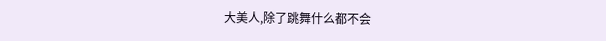大美人,除了跳舞什么都不会